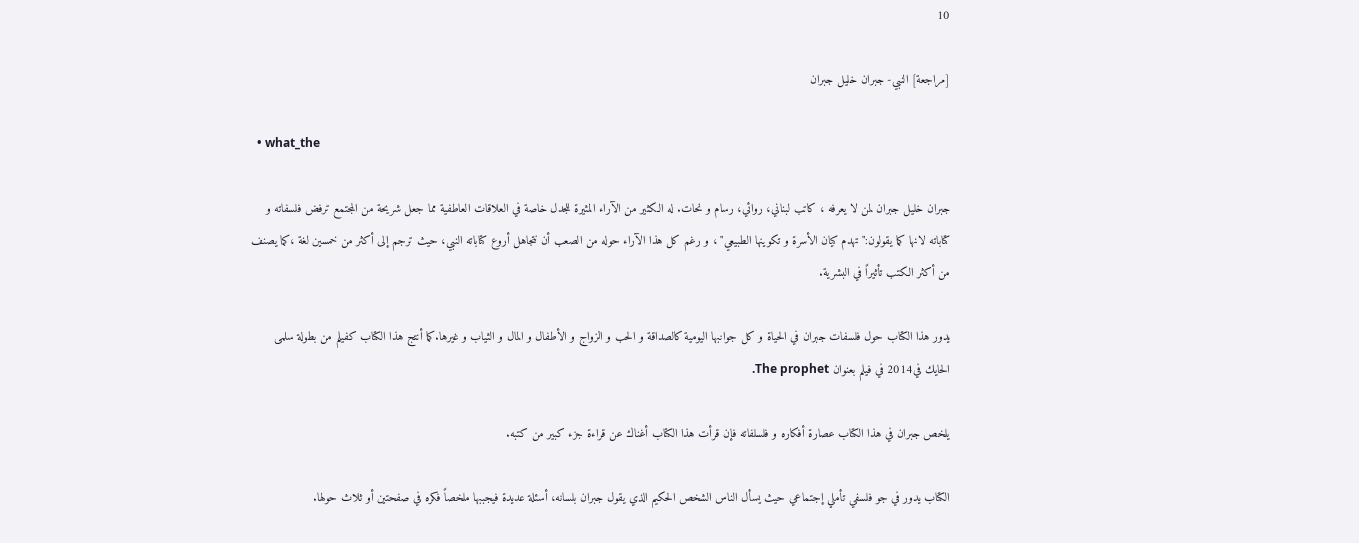10

[مراجعة] النبي- جبران خليل جبران

  • what_the

جبران خليل جبران لمن لا يعرفه ، كاتب لبناني، روائي، رسام و نحات. له الكثير من الآراء المثيرة للجدل خاصة في العلاقات العاطفية مما جعل شريحة من المجتمع ترفض فلسفاته و كتاباته لانها كما يقولون:" تهدم كيان الأسرة و تكوينها الطبيعي" ، و رغم كل هذا الآراء حوله من الصعب أن نتجاهل أروع كتاباته النبي، حيث ترجم إلى أكثر من خمسين لغة ،كما يصنف من أكثر الكتب تأثيراً في البشرية.

يدور هذا الكتاب حول فلسفات جبران في الحياة و كل جوانبها اليومية كالصداقة و الحب و الزواج و الأطفال و المال و الثياب و غيرها.كما أنتج هذا الكتاب كفيلم من بطولة سلمى الحايك في2014 في فيلم بعنوان The prophet.

يلخص جبران في هذا الكتاب عصارة أفكاره و فلسلفاته فإن قرأت هذا الكتاب أغناك عن قراءة جزء كبير من كتبه.

الكتاب يدور في جو فلسفي تأملي إجتماعي حيث يسأل الناس الشخص الحكيم الذي يقول جبران بلسانه، أسئلة عديدة فيجببها ملخصاً فكره في صفحتين أو ثلاث حولها.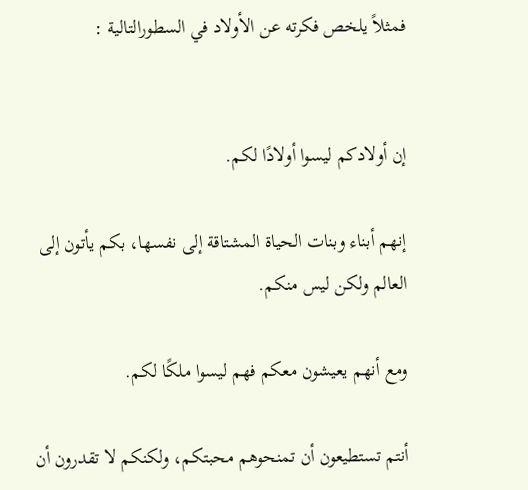فمثلاً يلخص فكرته عن الأولاد في السطورالتالية :


إن أولادكم ليسوا أولادًا لكم.

إنهم أبناء وبنات الحياة المشتاقة إلى نفسها، بكم يأتون إلى العالم ولكن ليس منكم.

ومع أنهم يعيشون معكم فهم ليسوا ملكًا لكم.

أنتم تستطيعون أن تمنحوهم محبتكم، ولكنكم لا تقدرون أن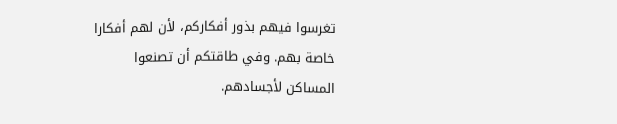تغرسوا فيهم بذور أفكاركم، لأن لهم أفكارا خاصة بهم. وفي طاقتكم أن تصنعوا المساكن لأجسادهم.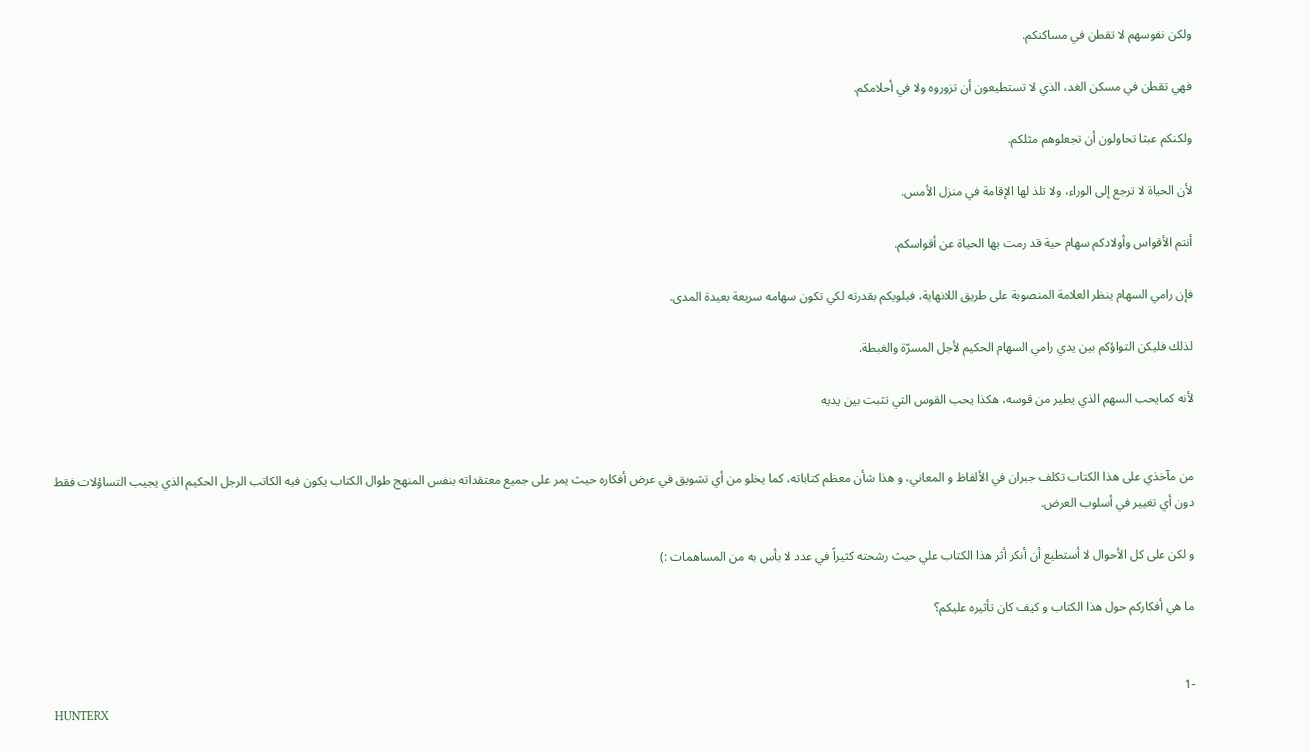ولكن نفوسهم لا تقطن في مساكنكم.

فهي تقطن في مسكن الغد، الذي لا تستطيعون أن تزوروه ولا في أحلامكم.

ولكنكم عبثا تحاولون أن تجعلوهم مثلكم.

لأن الحياة لا ترجع إلى الوراء، ولا تلذ لها الإقامة في منزل الأمس.

أنتم الأقواس وأولادكم سهام حية قد رمت بها الحياة عن أقواسكم.

فإن رامي السهام ينظر العلامة المنصوبة على طريق اللانهاية، فيلويكم بقدرته لكي تكون سهامه سريعة بعيدة المدى.

لذلك فليكن التواؤكم بين يدي رامي السهام الحكيم لأجل المسرّة والغبطة.

لأنه كمايحب السهم الذي يطير من قوسه، هكذا يحب القوس التي تثبت بين يديه


من مآخذي على هذا الكتاب تكلف جبران في الألفاظ و المعاني، و هذا شأن معظم كتاباته، كما يخلو من أي تشويق في عرض أفكاره حيث يمر على جميع معتقداته بنفس المنهج طوال الكتاب يكون فيه الكاتب الرجل الحكيم الذي يجيب التساؤلات فقط دون أي تغيير في أسلوب العرض.

و لكن على كل الأحوال لا أستطيع أن أنكر أثر هذا الكتاب علي حيث رشحته كثيراً في عدد لا بأس به من المساهمات :)

ما هي أفكاركم حول هذا الكتاب و كيف كان تأثيره عليكم؟


-1
HUNTERX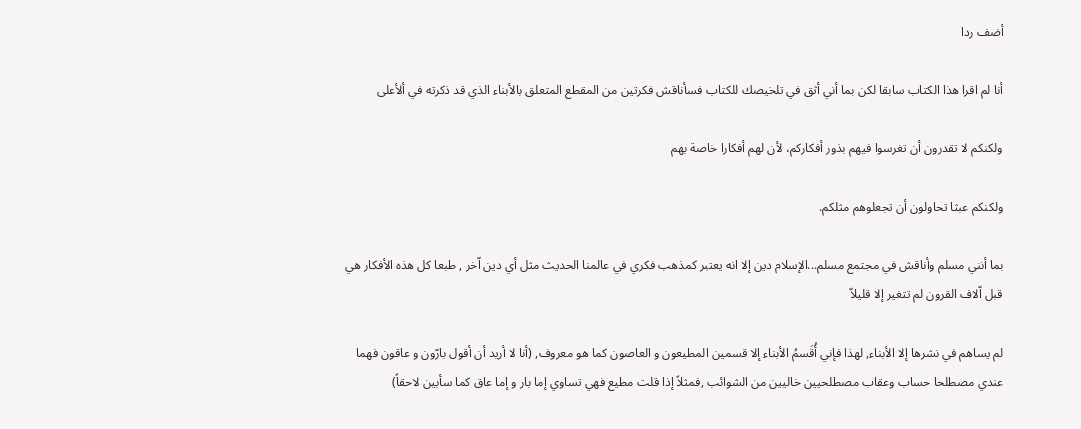أضف ردا

أنا لم اقرا هذا الكتاب سابقا لكن بما أني أثق في تلخيصك للكتاب فسأناقش فكرتين من المقطع المتعلق بالأبناء الذي قد ذكرته في ألأعلى

ولكنكم لا تقدرون أن تغرسوا فيهم بذور أفكاركم، لأن لهم أفكارا خاصة بهم

ولكنكم عبثا تحاولون أن تجعلوهم مثلكم.

بما أنني مسلم وأناقش في مجتمع مسلم...الإسلام دين إلا انه يعتبر كمذهب فكري في عالمنا الحديث مثل أي دين اّخر , طبعا كل هذه الأفكار هي قبل اّلاف القرون لم تتغير إلا قليلاّ

لم يساهم في نشرها إلا الأبناء, لهذا فإني أُقَسمُ الأبناء إلا قسمين المطيعون و العاصون كما هو معروف, (أنا لا أريد أن أقول بارّون و عاقون فهما عندي مصطلحا حساب وعقاب مصطلحيين خاليين من الشوائب ,فمثلاً إذا قلت مطيع فهي تساوي إما بار و إما عاق كما سأبين لاحقاً)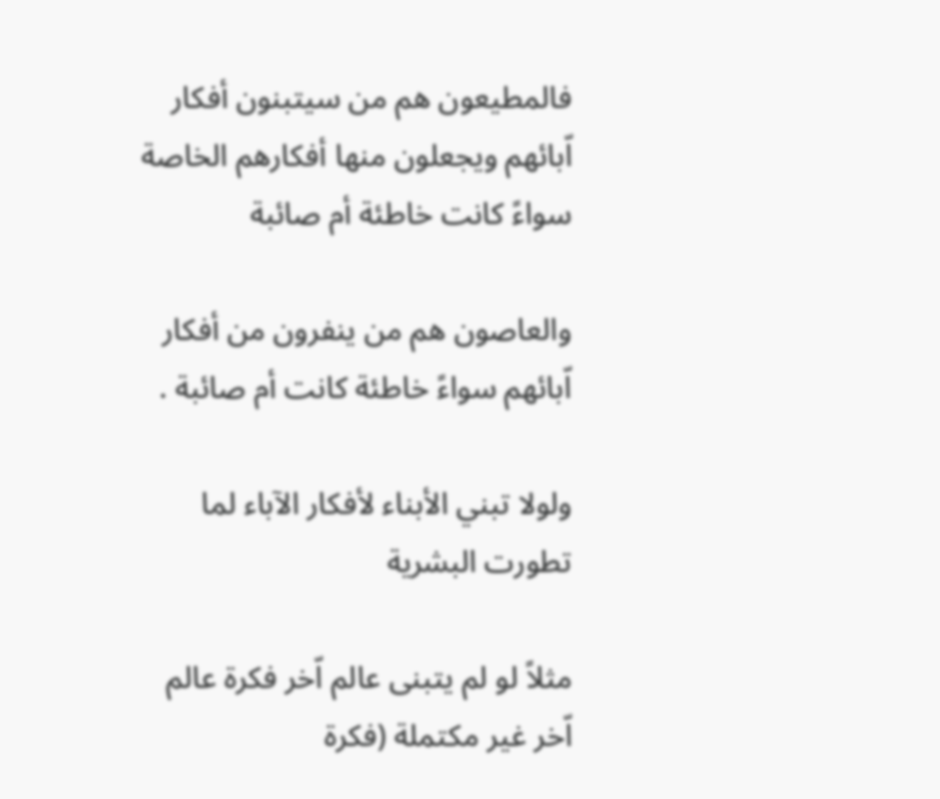فالمطيعون هم من سيتبنون أفكار اّبائهم ويجعلون منها أفكارهم الخاصة سواءً كانت خاطئة أم صائبة

والعاصون هم من ينفرون من أفكار اّبائهم سواءً خاطئة كانت أم صائبة .

ولولا تبني الأبناء لأفكار الآباء لما تطورت البشرية

مثلاً لو لم يتبنى عالم اّخر فكرة عالم اّخر غير مكتملة (فكرة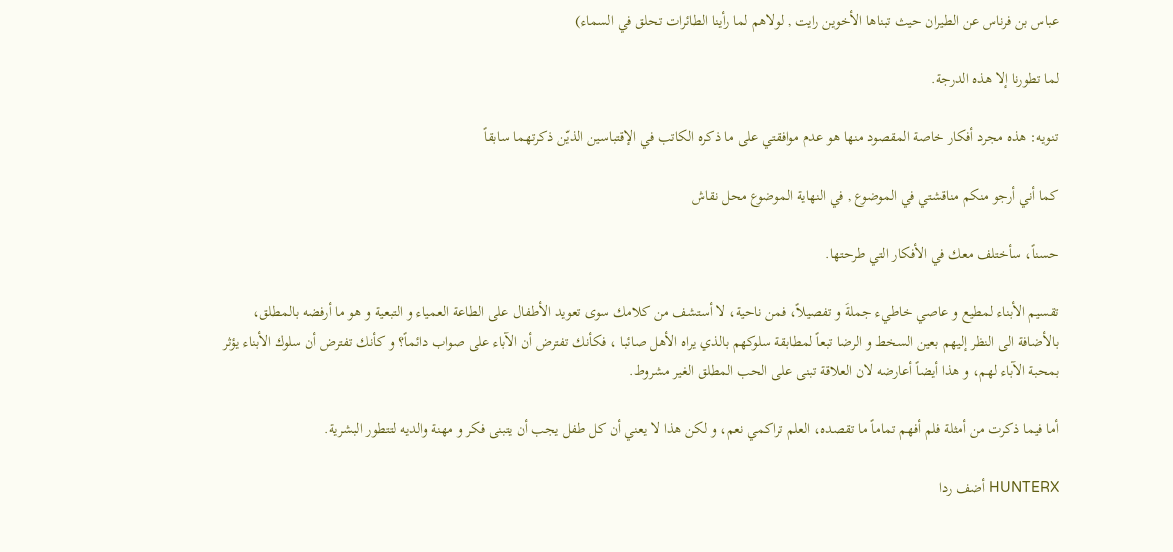عباس بن فرناس عن الطيران حيث تبناها الأخوين رايت , لولاهم لما رأينا الطائرات تحلق في السماء)

لما تطورنا إلا هذه الدرجة.

تنويه: هذه مجرد أفكار خاصة المقصود منها هو عدم موافقتي على ما ذكره الكاتب في الإقتباسين الذيّن ذكرتهما سابقاً

كما أني أرجو منكم مناقشتي في الموضوع , في النهاية الموضوع محل نقاش

حسناً، سأختلف معك في الأفكار التي طرحتها.

تقسيم الأبناء لمطيع و عاصي خاطيء جملةَ و تفصيلاً، فمن ناحية، لا أستشف من كلامك سوى تعويد الأطفال على الطاعة العمياء و التبعية و هو ما أرفضه بالمطلق، بالأضافة الى النظر إليهم بعين السخط و الرضا تبعاً لمطابقة سلوكهم بالذي يراه الأهل صائبا ، فكأنك تفترض أن الآباء على صواب دائماً؟ و كأنك تفترض أن سلوك الأبناء يؤثر بمحبة الآباء لهم، و هذا أيضاً أعارضه لان العلاقة تبنى على الحب المطلق الغير مشروط.

أما فيما ذكرت من أمثلة فلم أفهم تماماً ما تقصده، العلم تراكمي نعم، و لكن هذا لا يعني أن كل طفل يجب أن يتبنى فكر و مهنة والديه لتتطور البشرية.

HUNTERX أضف ردا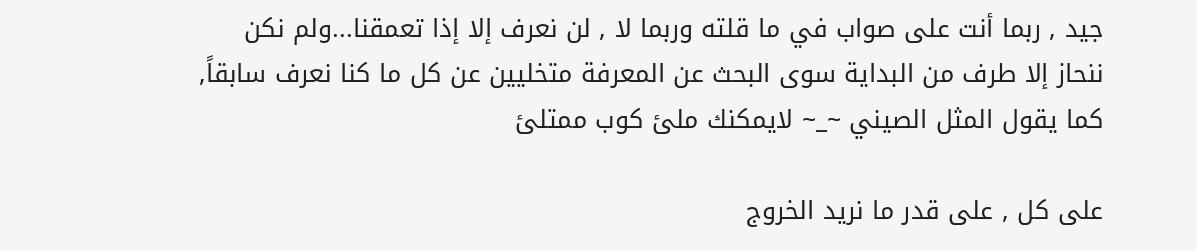جيد , ربما أنت على صواب في ما قلته وربما لا , لن نعرف إلا إذا تعمقنا...ولم نكن ننحاز إلا طرف من البداية سوى البحث عن المعرفة متخليين عن كل ما كنا نعرف سابقاً, كما يقول المثل الصيني ~_~ لايمكنك ملئ كوب ممتلئ

على كل , على قدر ما نريد الخروج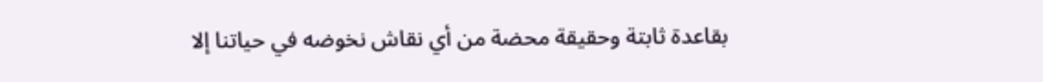بقاعدة ثابتة وحقيقة محضة من أي نقاش نخوضه في حياتنا إلا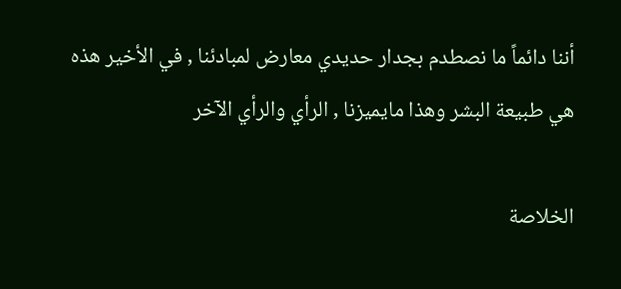أننا دائماً ما نصطدم بجدار حديدي معارض لمبادئنا , في الأخير هذه هي طبيعة البشر وهذا مايميزنا , الرأي والرأي الآخر

الخلاصة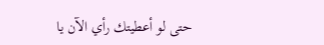حتى لو أعطيتك رأي الآن يا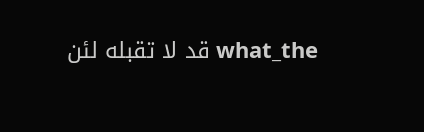what_the قد لا تقبله لئن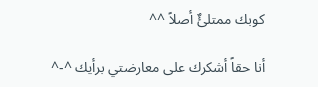كوبك ممتلئٌ أصلاً ^^

أنا حقاً أشكرك على معارضتي برأيك ^-^